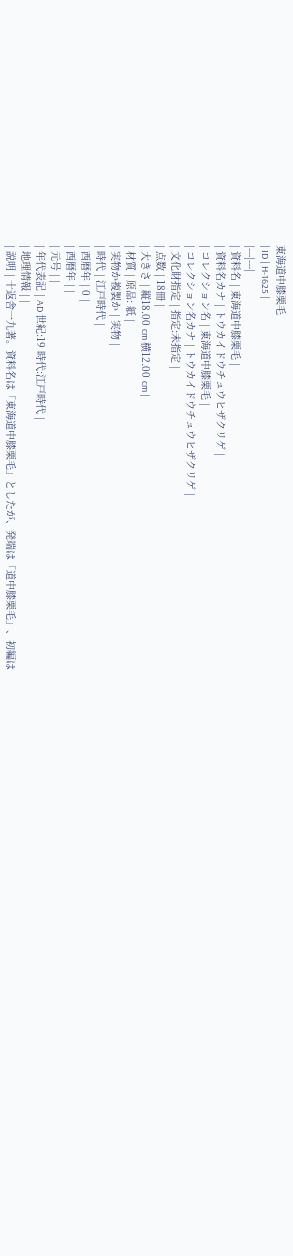東海道中膝栗毛
| ID | H-1625 |
|---|---|
| 資料名 | 東海道中膝栗毛 |
| 資料名カナ | トウカイドウチュウヒザクリゲ |
| コレクション名 | 東海道中膝栗毛 |
| コレクション名カナ | トウカイドウチュウヒザクリゲ |
| 文化財指定 | 指定:未指定 |
| 点数 | 18冊 |
| 大きさ | 縦18.00 cm 横12.00 cm |
| 材質 | 原品: 紙 |
| 実物か複製か | 実物 |
| 時代 | 江戸時代 |
| 西暦年 | 0 |
| 西暦年 | |
| 元号 | |
| 年代表記 | AD 世紀:19 時代:江戸時代 |
| 地理情報 | |
| 説明 | 十返舎一九著。資料名は「東海道中膝栗毛」としたが、発端は「道中膝栗毛」、初編は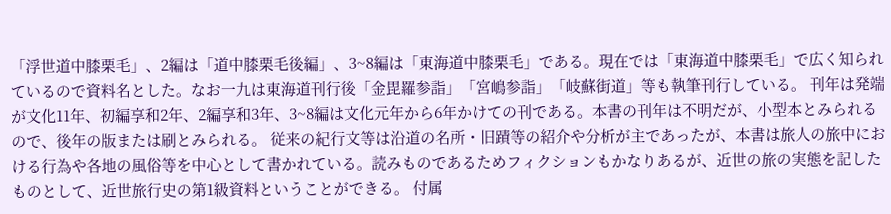「浮世道中膝栗毛」、2編は「道中膝栗毛後編」、3~8編は「東海道中膝栗毛」である。現在では「東海道中膝栗毛」で広く知られているので資料名とした。なお一九は東海道刊行後「金毘羅参詣」「宮嶋参詣」「岐蘇街道」等も執筆刊行している。 刊年は発端が文化11年、初編享和2年、2編享和3年、3~8編は文化元年から6年かけての刊である。本書の刊年は不明だが、小型本とみられるので、後年の版または刷とみられる。 従来の紀行文等は沿道の名所・旧蹟等の紹介や分析が主であったが、本書は旅人の旅中における行為や各地の風俗等を中心として書かれている。読みものであるためフィクションもかなりあるが、近世の旅の実態を記したものとして、近世旅行史の第1級資料ということができる。 付属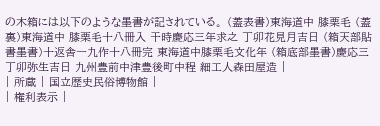の木箱には以下のような墨書が記されている。 (蓋表書)東海道中 膝栗毛 (蓋裏)東海道中 膝栗毛十八冊入 干時慶応三年求之 丁卯花見月吉日 (箱天部貼書墨書)十返舎一九作十八冊完 東海道中膝栗毛文化年 (箱底部墨書)慶応三丁卯弥生吉日 九州豊前中津豊後町中程 細工人森田屋造 |
| 所蔵 | 国立歴史民俗博物館 |
| 権利表示 |